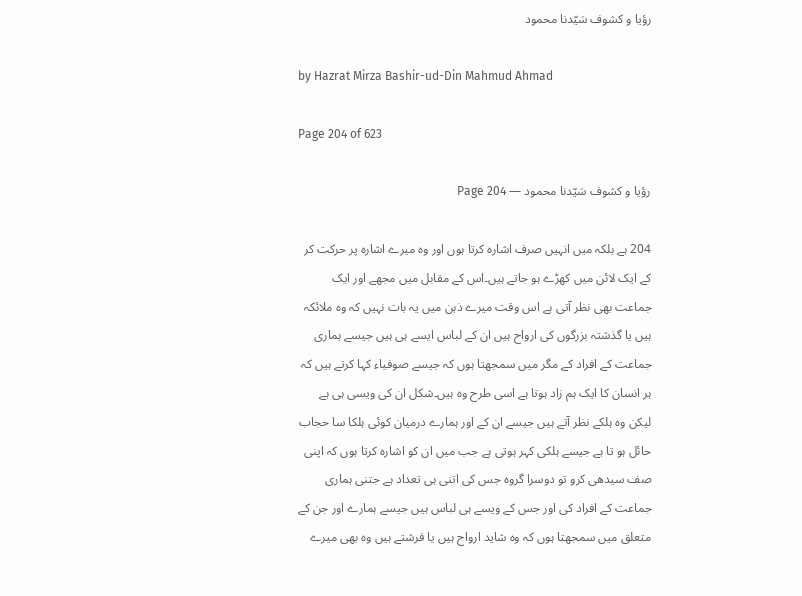رؤیا و کشوف سَیّدنا محمود

by Hazrat Mirza Bashir-ud-Din Mahmud Ahmad

Page 204 of 623

رؤیا و کشوف سَیّدنا محمود — Page 204

204 ہے بلکہ میں انہیں صرف اشارہ کرتا ہوں اور وہ میرے اشارہ پر حرکت کر کے ایک لائن میں کھڑے ہو جاتے ہیں۔اس کے مقابل میں مجھے اور ایک جماعت بھی نظر آتی ہے اس وقت میرے ذہن میں یہ بات نہیں کہ وہ ملائکہ ہیں یا گذشتہ بزرگوں کی ارواح ہیں ان کے لباس ایسے ہی ہیں جیسے ہماری جماعت کے افراد کے مگر میں سمجھتا ہوں کہ جیسے صوفیاء کہا کرتے ہیں کہ ہر انسان کا ایک ہم زاد ہوتا ہے اسی طرح وہ ہیں۔شکل ان کی ویسی ہی ہے لیکن وہ ہلکے نظر آتے ہیں جیسے ان کے اور ہمارے درمیان کوئی ہلکا سا حجاب حائل ہو تا ہے جیسے ہلکی کہر ہوتی ہے جب میں ان کو اشارہ کرتا ہوں کہ اپنی صف سیدھی کرو تو دوسرا گروہ جس کی اتنی ہی تعداد ہے جتنی ہماری جماعت کے افراد کی اور جس کے ویسے ہی لباس ہیں جیسے ہمارے اور جن کے متعلق میں سمجھتا ہوں کہ وہ شاید ارواح ہیں یا فرشتے ہیں وہ بھی میرے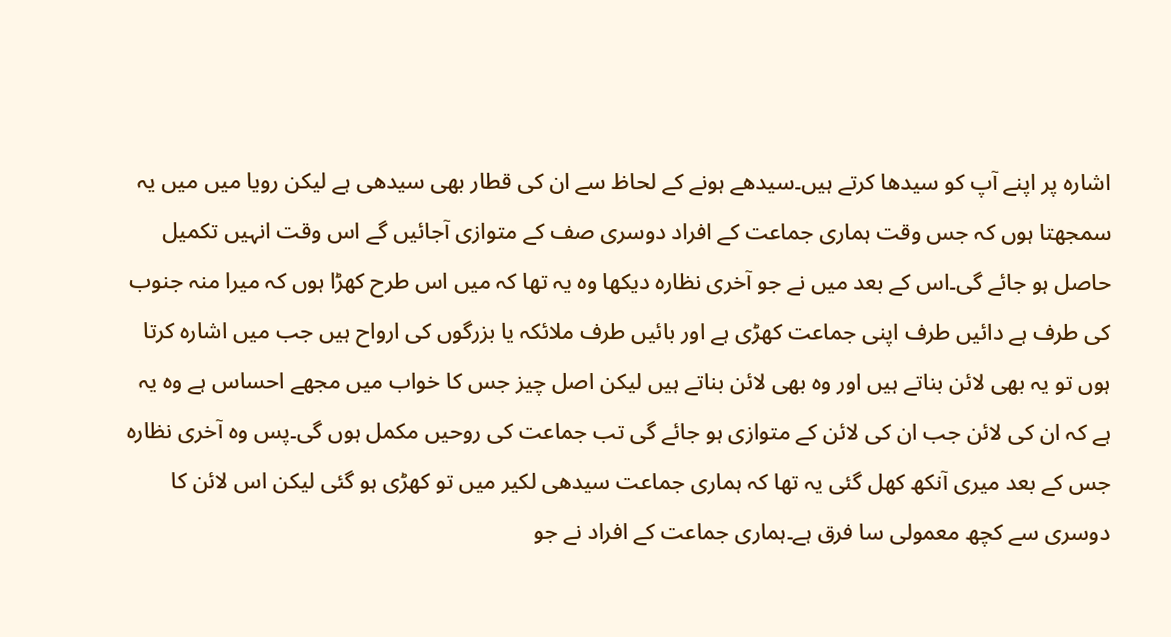اشارہ پر اپنے آپ کو سیدھا کرتے ہیں۔سیدھے ہونے کے لحاظ سے ان کی قطار بھی سیدھی ہے لیکن رویا میں میں یہ سمجھتا ہوں کہ جس وقت ہماری جماعت کے افراد دوسری صف کے متوازی آجائیں گے اس وقت انہیں تکمیل حاصل ہو جائے گی۔اس کے بعد میں نے جو آخری نظارہ دیکھا وہ یہ تھا کہ میں اس طرح کھڑا ہوں کہ میرا منہ جنوب کی طرف ہے دائیں طرف اپنی جماعت کھڑی ہے اور بائیں طرف ملائکہ یا بزرگوں کی ارواح ہیں جب میں اشارہ کرتا ہوں تو یہ بھی لائن بناتے ہیں اور وہ بھی لائن بناتے ہیں لیکن اصل چیز جس کا خواب میں مجھے احساس ہے وہ یہ ہے کہ ان کی لائن جب ان کی لائن کے متوازی ہو جائے گی تب جماعت کی روحیں مکمل ہوں گی۔پس وہ آخری نظارہ جس کے بعد میری آنکھ کھل گئی یہ تھا کہ ہماری جماعت سیدھی لکیر میں تو کھڑی ہو گئی لیکن اس لائن کا دوسری سے کچھ معمولی سا فرق ہے۔ہماری جماعت کے افراد نے جو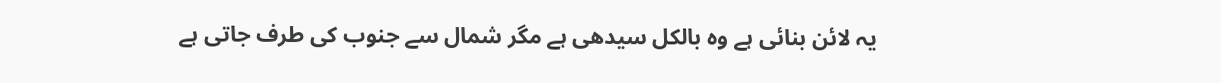یہ لائن بنائی ہے وہ بالکل سیدھی ہے مگر شمال سے جنوب کی طرف جاتی ہے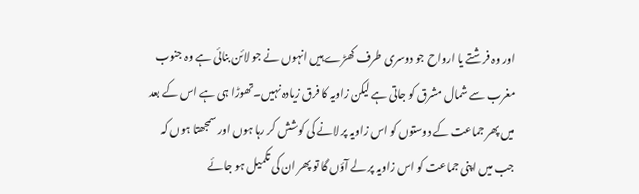اور وہ فرشتے یا ارواح جو دوسری طرف کھڑے ہیں انہوں نے جو لائن بنائی ہے وہ جنوب مغرب سے شمال مشرق کو جاتی ہے لیکن زاویہ کا فرق زیادہ نہیں۔تھوڑا ہی ہے اس کے بعد میں پھر جماعت کے دوستوں کو اس زاویہ پر لانے کی کوشش کر رہا ہوں اور سمجھتا ہوں کہ جب میں اپنی جماعت کو اس زاویہ پر لے آؤں گا تو پھر ان کی تکمیل ہو جائے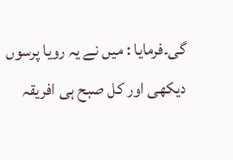گی۔فرمایا : میں نے یہ رویا پرسوں دیکھی اور کل صبح ہی افریقہ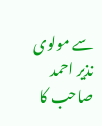سے مولوی نذیر احمد صاحب کا